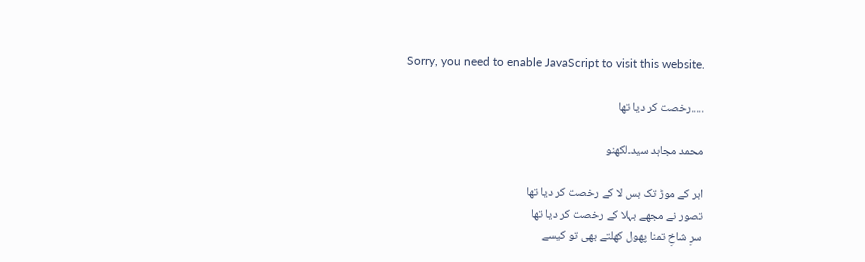Sorry, you need to enable JavaScript to visit this website.

.....رخصت کر دیا تھا

محمد مجاہد سید۔لکھنو

ابر کے موڑ تک بس لا کے رخصت کر دیا تھا
تصور نے مجھے بہلا کے رخصت کر دیا تھا
سرِ شاخِ تمنا پھول کھلتے بھی تو کیسے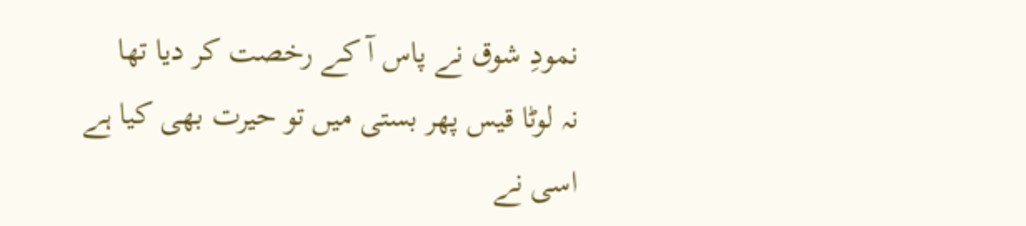نمودِ شوق نے پاس آ کے رخصت کر دیا تھا
نہ لوٹا قیس پھر بستی میں تو حیرت بھی کیا ہے
اسی نے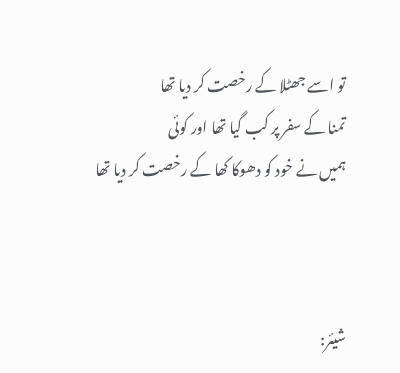تو اسے جھٹلا کے رخصت کر دیا تھا
تمنا کے سفر پر کب گیا تھا اور کوئی
ہمیں نے خود کو دھوکا کھا کے رخصت کر دیا تھا



شیئر: